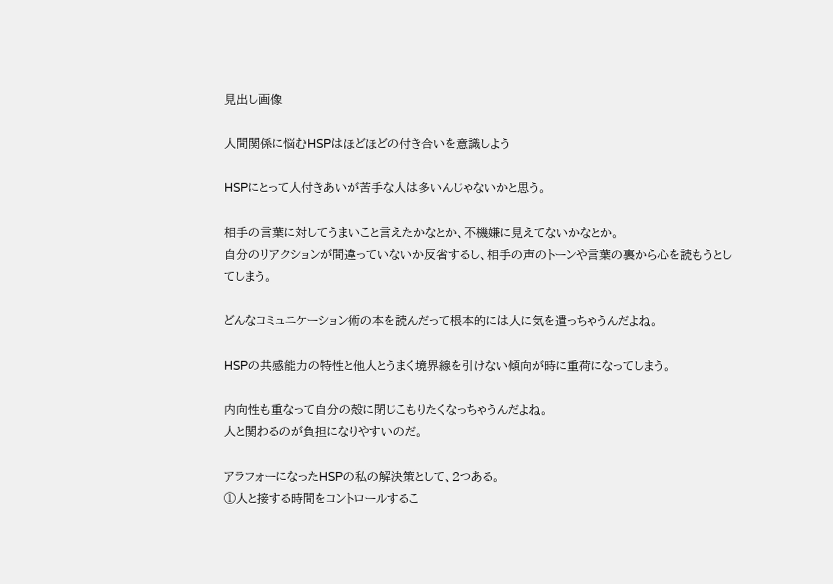見出し画像

人間関係に悩むHSPはほどほどの付き合いを意識しよう

HSPにとって人付きあいが苦手な人は多いんじゃないかと思う。

相手の言葉に対してうまいこと言えたかなとか、不機嫌に見えてないかなとか。
自分のリアクションが間違っていないか反省するし、相手の声のトーンや言葉の裏から心を読もうとしてしまう。

どんなコミュニケーション術の本を読んだって根本的には人に気を遣っちゃうんだよね。

HSPの共感能力の特性と他人とうまく境界線を引けない傾向が時に重荷になってしまう。

内向性も重なって自分の殻に閉じこもりたくなっちゃうんだよね。
人と関わるのが負担になりやすいのだ。

アラフォーになったHSPの私の解決策として、2つある。
①人と接する時間をコントロールするこ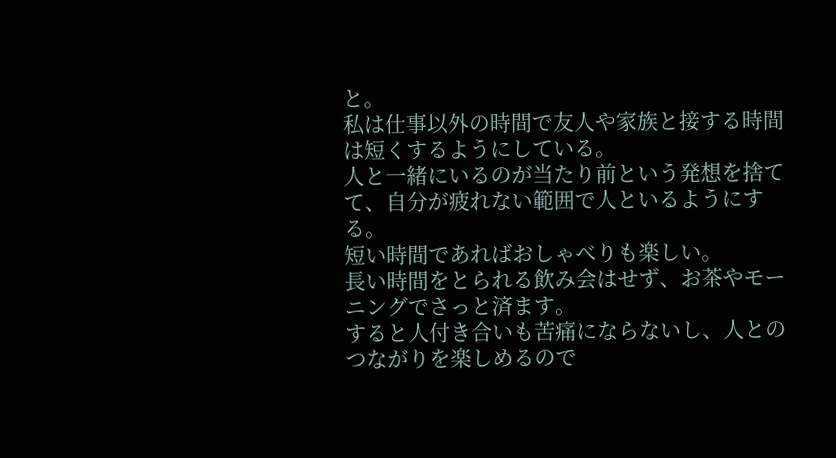と。
私は仕事以外の時間で友人や家族と接する時間は短くするようにしている。
人と一緒にいるのが当たり前という発想を捨てて、自分が疲れない範囲で人といるようにする。
短い時間であればおしゃべりも楽しい。
長い時間をとられる飲み会はせず、お茶やモーニングでさっと済ます。
すると人付き合いも苦痛にならないし、人とのつながりを楽しめるので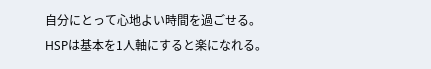自分にとって心地よい時間を過ごせる。
HSPは基本を1人軸にすると楽になれる。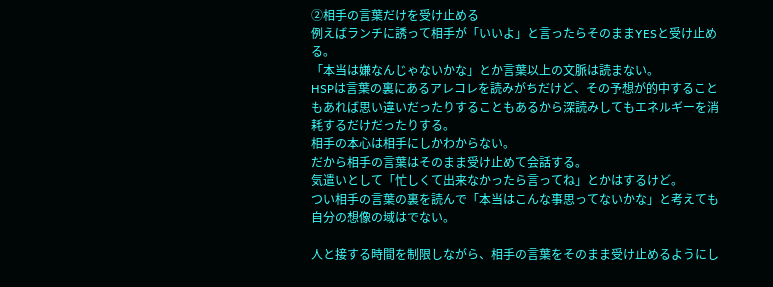②相手の言葉だけを受け止める
例えばランチに誘って相手が「いいよ」と言ったらそのままYESと受け止める。
「本当は嫌なんじゃないかな」とか言葉以上の文脈は読まない。
HSPは言葉の裏にあるアレコレを読みがちだけど、その予想が的中することもあれば思い違いだったりすることもあるから深読みしてもエネルギーを消耗するだけだったりする。
相手の本心は相手にしかわからない。
だから相手の言葉はそのまま受け止めて会話する。
気遣いとして「忙しくて出来なかったら言ってね」とかはするけど。
つい相手の言葉の裏を読んで「本当はこんな事思ってないかな」と考えても自分の想像の域はでない。

人と接する時間を制限しながら、相手の言葉をそのまま受け止めるようにし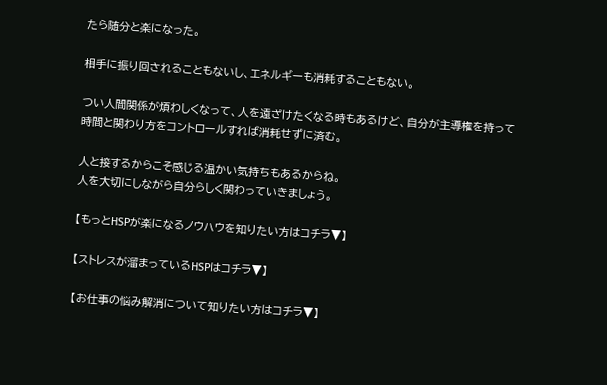たら随分と楽になった。

相手に振り回されることもないし、エネルギーも消耗することもない。

つい人間関係が煩わしくなって、人を遠ざけたくなる時もあるけど、自分が主導権を持って時間と関わり方をコントロールすれば消耗せずに済む。

人と接するからこそ感じる温かい気持ちもあるからね。
人を大切にしながら自分らしく関わっていきましょう。

【もっとHSPが楽になるノウハウを知りたい方はコチラ▼】

【ストレスが溜まっているHSPはコチラ▼】

【お仕事の悩み解消について知りたい方はコチラ▼】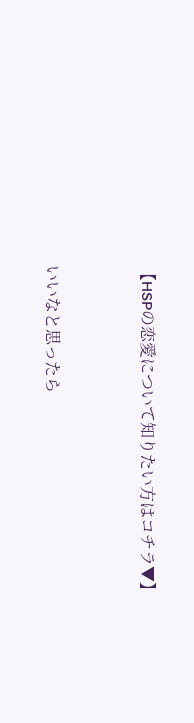【HSPの恋愛について知りたい方はコチラ▼】


いいなと思ったら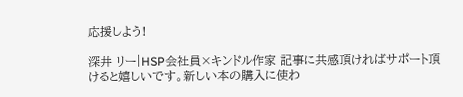応援しよう!

深井 リー|HSP会社員×キンドル作家 記事に共感頂ければサポート頂けると嬉しいです。新しい本の購入に使わ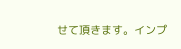せて頂きます。インプ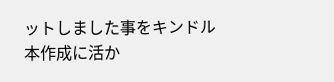ットしました事をキンドル本作成に活か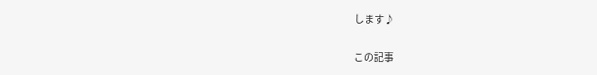します♪

この記事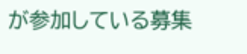が参加している募集